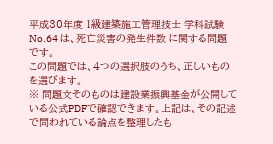平成30年度 1級建築施工管理技士 学科試験 No.64 は、死亡災害の発生件数 に関する問題です。
この問題では、4つの選択肢のうち、正しいものを選びます。
※ 問題文そのものは建設業振興基金が公開している公式PDFで確認できます。上記は、その記述で問われている論点を整理したも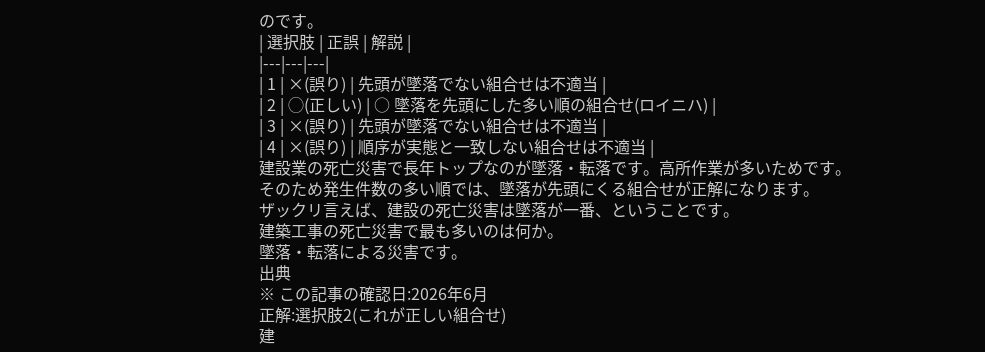のです。
| 選択肢 | 正誤 | 解説 |
|---|---|---|
| 1 | ×(誤り) | 先頭が墜落でない組合せは不適当 |
| 2 | ◯(正しい) | ○ 墜落を先頭にした多い順の組合せ(ロイニハ) |
| 3 | ×(誤り) | 先頭が墜落でない組合せは不適当 |
| 4 | ×(誤り) | 順序が実態と一致しない組合せは不適当 |
建設業の死亡災害で長年トップなのが墜落・転落です。高所作業が多いためです。
そのため発生件数の多い順では、墜落が先頭にくる組合せが正解になります。
ザックリ言えば、建設の死亡災害は墜落が一番、ということです。
建築工事の死亡災害で最も多いのは何か。
墜落・転落による災害です。
出典
※ この記事の確認日:2026年6月
正解:選択肢2(これが正しい組合せ)
建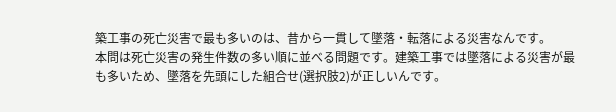築工事の死亡災害で最も多いのは、昔から一貫して墜落・転落による災害なんです。
本問は死亡災害の発生件数の多い順に並べる問題です。建築工事では墜落による災害が最も多いため、墜落を先頭にした組合せ(選択肢2)が正しいんです。